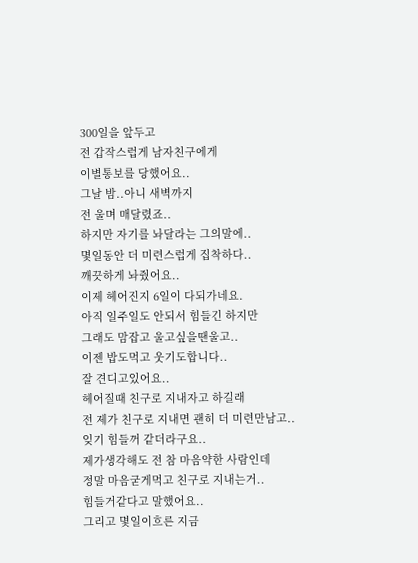300일을 앞두고
전 갑작스럽게 남자친구에게
이별통보를 당했어요..
그날 밤..아니 새벽까지
전 울며 매달렸죠..
하지만 자기를 놔달라는 그의말에..
몇일동안 더 미련스럽게 집착하다..
깨끗하게 놔줬어요..
이제 헤어진지 6일이 다되가네요.
아직 일주일도 안되서 힘들긴 하지만
그래도 맘잡고 울고싶을땐울고..
이젠 밥도먹고 웃기도합니다..
잘 견디고있어요..
헤어질때 친구로 지내자고 하길래
전 제가 친구로 지내면 괜히 더 미련만남고..
잊기 힘들꺼 같더라구요..
제가생각해도 전 참 마음약한 사람인데
정말 마음굳게먹고 친구로 지내는거..
힘들거같다고 말했어요..
그리고 몇일이흐른 지금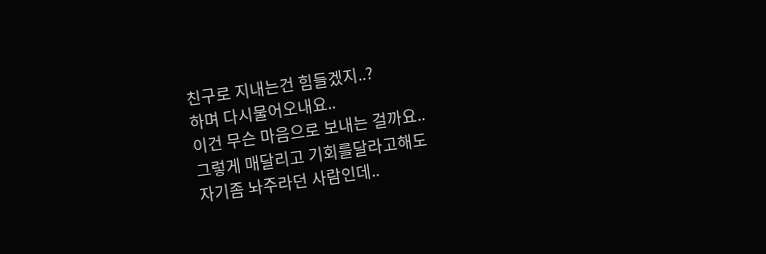친구로 지내는건 힘들겠지..?
하며 다시물어오내요..
이건 무슨 마음으로 보내는 걸까요..
그렇게 매달리고 기회를달라고해도
자기좀 놔주라던 사람인데..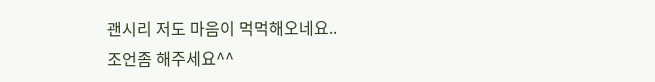괜시리 저도 마음이 먹먹해오네요..
조언좀 해주세요^^